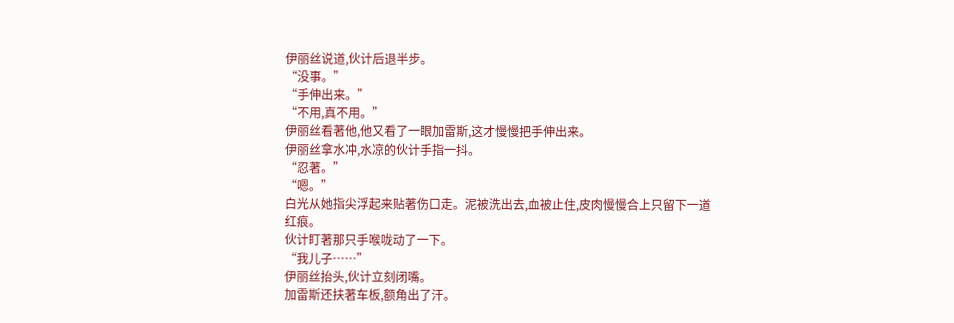伊丽丝说道,伙计后退半步。
“没事。”
“手伸出来。”
“不用,真不用。”
伊丽丝看著他,他又看了一眼加雷斯,这才慢慢把手伸出来。
伊丽丝拿水冲,水凉的伙计手指一抖。
“忍著。”
“嗯。”
白光从她指尖浮起来贴著伤口走。泥被洗出去,血被止住,皮肉慢慢合上只留下一道红痕。
伙计盯著那只手喉咙动了一下。
“我儿子……”
伊丽丝抬头,伙计立刻闭嘴。
加雷斯还扶著车板,额角出了汗。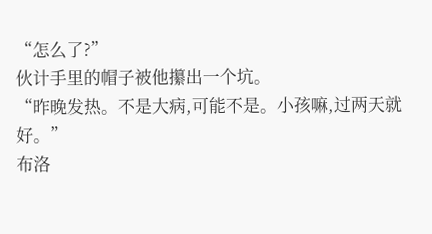“怎么了?”
伙计手里的帽子被他攥出一个坑。
“昨晚发热。不是大病,可能不是。小孩嘛,过两天就好。”
布洛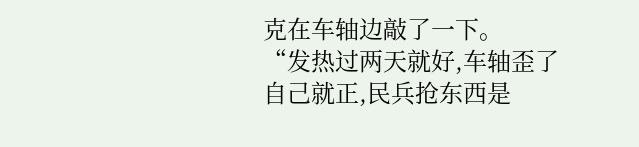克在车轴边敲了一下。
“发热过两天就好,车轴歪了自己就正,民兵抢东西是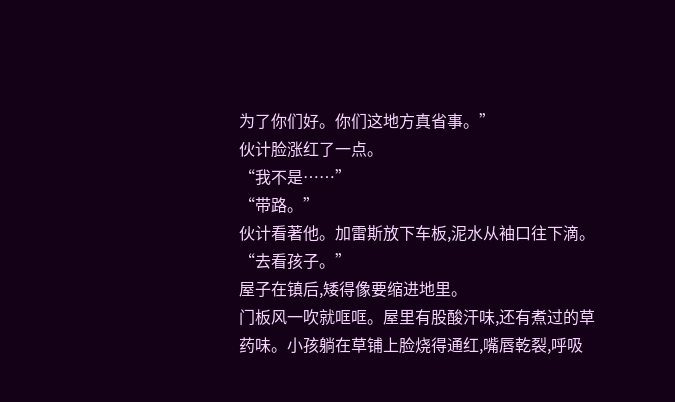为了你们好。你们这地方真省事。”
伙计脸涨红了一点。
“我不是……”
“带路。”
伙计看著他。加雷斯放下车板,泥水从袖口往下滴。
“去看孩子。”
屋子在镇后,矮得像要缩进地里。
门板风一吹就哐哐。屋里有股酸汗味,还有煮过的草药味。小孩躺在草铺上脸烧得通红,嘴唇乾裂,呼吸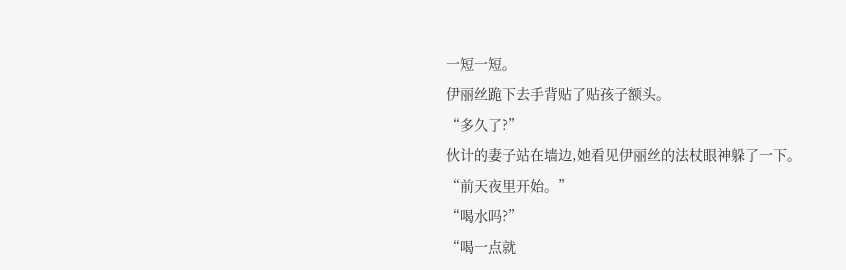一短一短。
伊丽丝跪下去手背贴了贴孩子额头。
“多久了?”
伙计的妻子站在墙边,她看见伊丽丝的法杖眼神躲了一下。
“前天夜里开始。”
“喝水吗?”
“喝一点就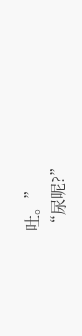吐。”
“尿呢?”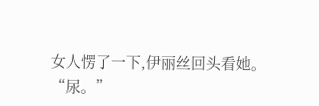女人愣了一下,伊丽丝回头看她。
“尿。”